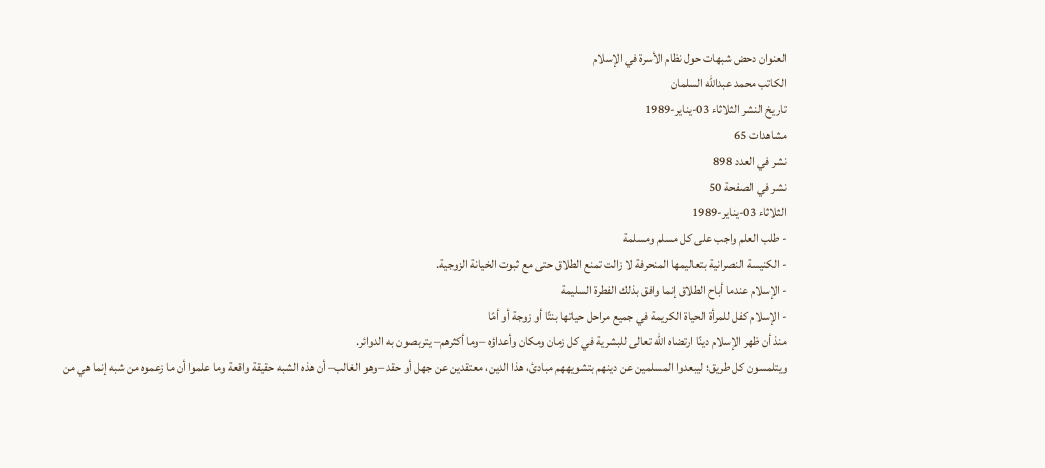العنوان دحض شبهات حول نظام الأسرة في الإسلام
الكاتب محمد عبدالله السلمان
تاريخ النشر الثلاثاء 03-يناير-1989
مشاهدات 65
نشر في العدد 898
نشر في الصفحة 50
الثلاثاء 03-يناير-1989
- طلب العلم واجب على كل مسلم ومسلمة
- الكنيسة النصرانية بتعاليمها المنحرفة لا زالت تمنع الطلاق حتى مع ثبوت الخيانة الزوجية.
- الإسلام عندما أباح الطلاق إنما وافق بذلك الفطرة السليمة
- الإسلام كفل للمرأة الحياة الكريمة في جميع مراحل حياتها بنتًا أو زوجة أو أمًا
منذ أن ظهر الإسلام دينًا ارتضاه الله تعالى للبشرية في كل زمان ومكان وأعداؤه –وما أكثرهم– يتربصون به الدوائر.
ويتلمسون كل طريق؛ ليبعدوا المسلمين عن دينهم بتشويههم مبادئ، هذا الدين، معتقدين عن جهل أو حقد –وهو الغالب– أن هذه الشبه حقيقة واقعة وما علموا أن ما زعموه من شبه إنما هي من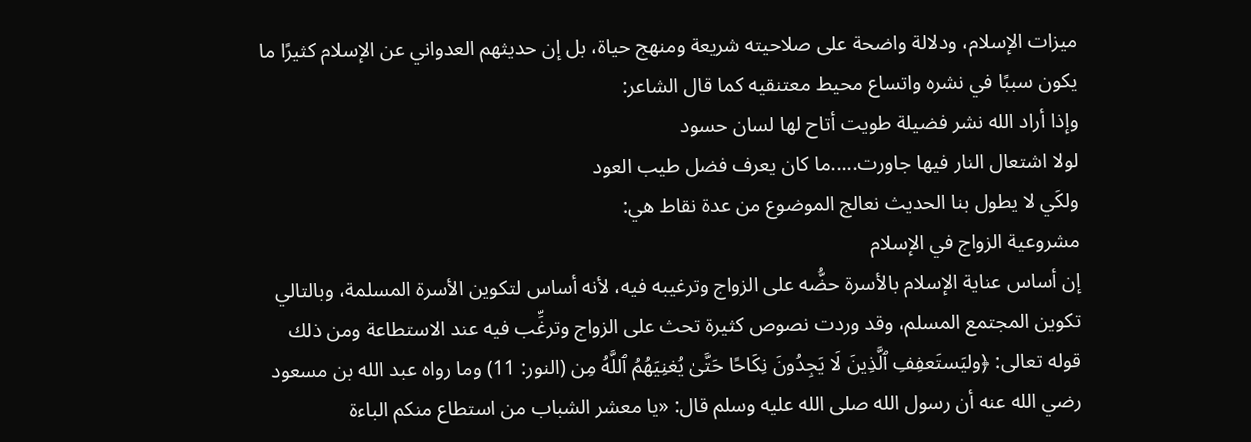ميزات الإسلام، ودلالة واضحة على صلاحيته شريعة ومنهج حياة، بل إن حديثهم العدواني عن الإسلام كثيرًا ما يكون سببًا في نشره واتساع محيط معتنقيه كما قال الشاعر:
وإذا أراد الله نشر فضيلة طويت أتاح لها لسان حسود
لولا اشتعال النار فيها جاورت.....ما كان يعرف فضل طيب العود
ولكَي لا يطول بنا الحديث نعالج الموضوع من عدة نقاط هي:
مشروعية الزواج في الإسلام
إن أساس عناية الإسلام بالأسرة حضُّه على الزواج وترغيبه فيه، لأنه أساس لتكوين الأسرة المسلمة، وبالتالي تكوين المجتمع المسلم، وقد وردت نصوص كثيرة تحث على الزواج وترغِّب فيه عند الاستطاعة ومن ذلك قوله تعالى: ﴿وليَستَعفِفِ ٱلَّذِينَ لَا يَجِدُونَ نِكَاحًا حَتَّىٰ يُغنِيَهُمُ ٱللَّهُ مِن (النور: 11) وما رواه عبد الله بن مسعود رضي الله عنه أن رسول الله صلى الله عليه وسلم قال: «يا معشر الشباب من استطاع منكم الباءة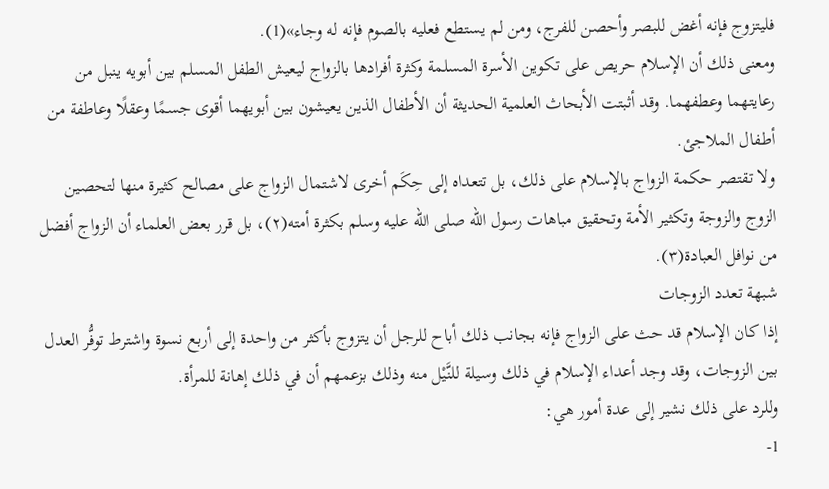فليتزوج فإنه أغض للبصر وأحصن للفرج، ومن لم يستطع فعليه بالصوم فإنه له وجاء»(1).
ومعنى ذلك أن الإسلام حريص على تكوين الأسرة المسلمة وكثرة أفرادها بالزواج ليعيش الطفل المسلم بين أبويه ينبل من رعايتهما وعطفهما. وقد أثبتت الأبحاث العلمية الحديثة أن الأطفال الذين يعيشون بين أبويهما أقوى جسمًا وعقلًا وعاطفة من أطفال الملاجئ.
ولا تقتصر حكمة الزواج بالإسلام على ذلك، بل تتعداه إلى حِكَم أخرى لاشتمال الزواج على مصالح كثيرة منها لتحصين الزوج والزوجة وتكثير الأمة وتحقيق مباهات رسول الله صلى الله عليه وسلم بكثرة أمته(٢)، بل قرر بعض العلماء أن الزواج أفضل من نوافل العبادة(٣).
شبهة تعدد الزوجات
إذا كان الإسلام قد حث على الزواج فإنه بجانب ذلك أباح للرجل أن يتزوج بأكثر من واحدة إلى أربع نسوة واشترط توفُّر العدل بين الزوجات، وقد وجد أعداء الإسلام في ذلك وسيلة للنَّيْل منه وذلك بزعمهم أن في ذلك إهانة للمرأة.
وللرد على ذلك نشير إلى عدة أمور هي:
1-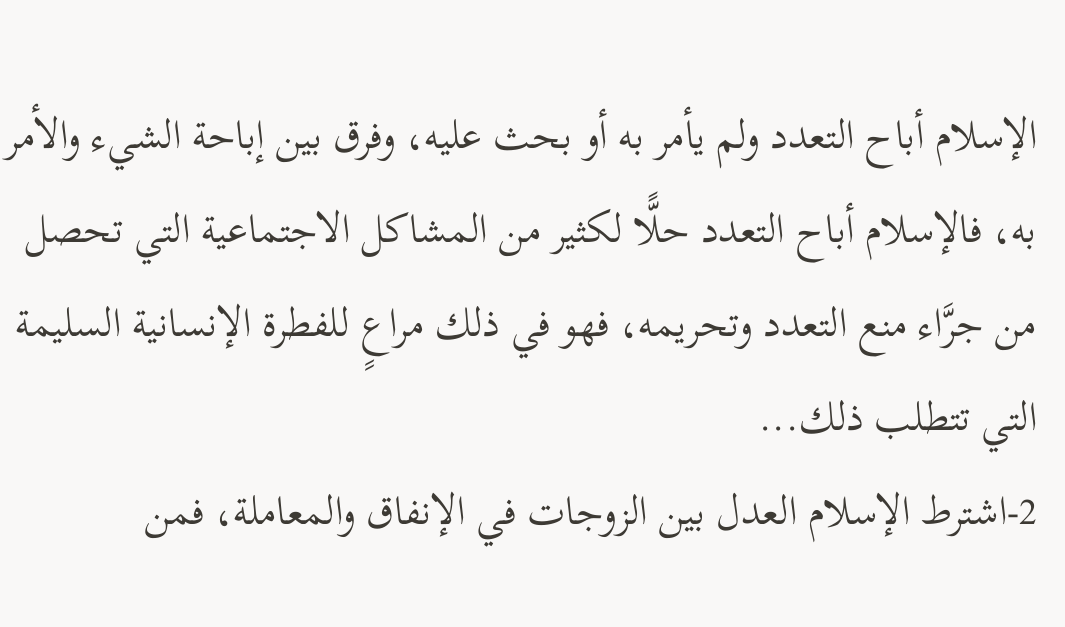الإسلام أباح التعدد ولم يأمر به أو بحث عليه، وفرق بين إباحة الشيء والأمر به، فالإسلام أباح التعدد حلًّا لكثير من المشاكل الاجتماعية التي تحصل من جرَّاء منع التعدد وتحريمه، فهو في ذلك مراعٍ للفطرة الإنسانية السليمة التي تتطلب ذلك...
2-اشترط الإسلام العدل بين الزوجات في الإنفاق والمعاملة، فمن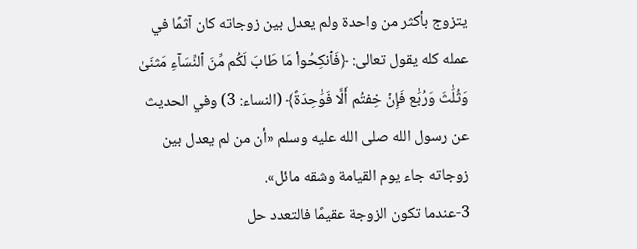يتزوج بأكثر من واحدة ولم يعدل بين زوجاته كان آثمًا في عمله كله يقول تعالى: ﴿فَٱنكِحُواْ مَا طَابَ لَكُم مِّنَ ٱلنِّسَآءِ مَثنَىٰ وَثُلَٰثَ وَرُبَٰع فَإِنۡ خِفتُم أَلَّا فَوَٰحِدَةً﴾ (النساء: 3) وفي الحديث عن رسول الله صلى الله عليه وسلم «أن من لم يعدل بين زوجاته جاء يوم القيامة وشقه مائل».
3-عندما تكون الزوجة عقيمًا فالتعدد حل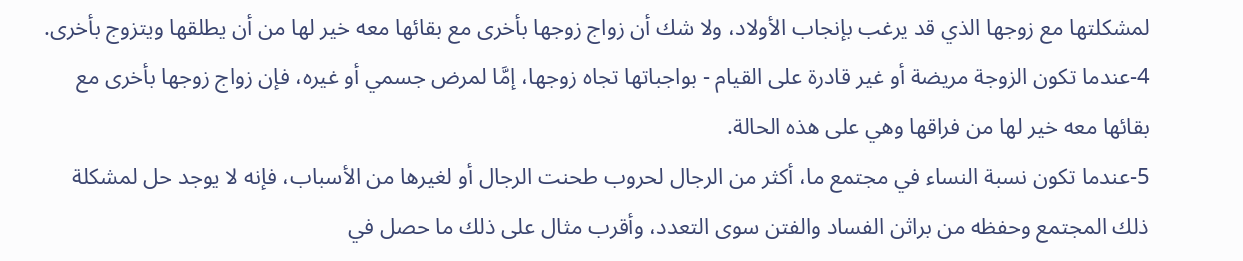لمشكلتها مع زوجها الذي قد يرغب بإنجاب الأولاد، ولا شك أن زواج زوجها بأخرى مع بقائها معه خير لها من أن يطلقها ويتزوج بأخرى.
4-عندما تكون الزوجة مريضة أو غير قادرة على القيام - بواجباتها تجاه زوجها، إمَّا لمرض جسمي أو غيره، فإن زواج زوجها بأخرى مع بقائها معه خير لها من فراقها وهي على هذه الحالة.
5-عندما تكون نسبة النساء في مجتمع ما، أكثر من الرجال لحروب طحنت الرجال أو لغيرها من الأسباب، فإنه لا يوجد حل لمشكلة ذلك المجتمع وحفظه من براثن الفساد والفتن سوى التعدد، وأقرب مثال على ذلك ما حصل في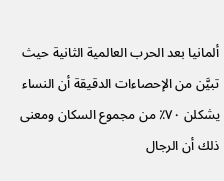ألمانيا بعد الحرب العالمية الثانية حيث تبيَّن من الإحصاءات الدقيقة أن النساء يشكلن ٧٠٪ من مجموع السكان ومعنى ذلك أن الرجال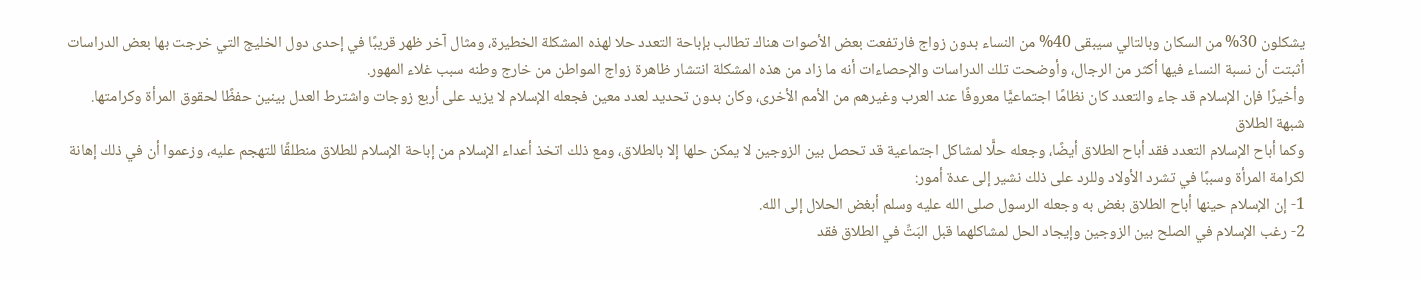يشكلون 30% من السكان وبالتالي سيبقى 40% من النساء بدون زواج فارتفعت بعض الأصوات هناك تطالب بإباحة التعدد حلا لهذه المشكلة الخطيرة، ومثال آخر ظهر قريبًا في إحدى دول الخليج التي خرجت بها بعض الدراسات أثبتت أن نسبة النساء فيها أكثر من الرجال، وأوضحت تلك الدراسات والإحصاءات أنه ما زاد من هذه المشكلة انتشار ظاهرة زواج المواطن من خارج وطنه سبب غلاء المهور.
وأخيرًا فإن الإسلام قد جاء والتعدد كان نظامًا اجتماعيًّا معروفًا عند العرب وغيرهم من الأمم الأخرى، وكان بدون تحديد لعدد معين فجعله الإسلام لا يزيد على أربع زوجات واشترط العدل بينين حفظًا لحقوق المرأة وكرامتها.
شبهة الطلاق
وكما أباح الإسلام التعدد فقد أباح الطلاق أيضًا، وجعله حلًّا لمشاكل اجتماعية قد تحصل بين الزوجين لا يمكن حلها إلا بالطلاق، ومع ذلك اتخذ أعداء الإسلام من إباحة الإسلام للطلاق منطلقًا للتهجم عليه، وزعموا أن في ذلك إهانة لكرامة المرأة وسببًا في تشرد الأولاد وللرد على ذلك نشير إلى عدة أمور:
1- إن الإسلام حينها أباح الطلاق بغض به وجعله الرسول صلى الله عليه وسلم أبغض الحلال إلى الله.
2- رغب الإسلام في الصلح بين الزوجين وإيجاد الحل لمشاكلهما قبل البَتِّ في الطلاق فقد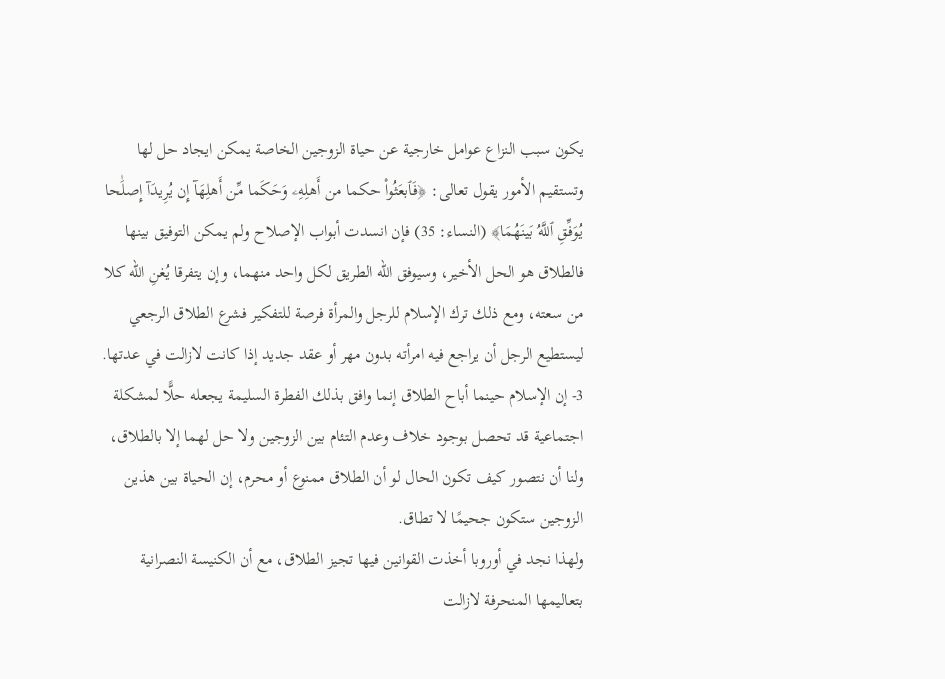يكون سبب النزاع عوامل خارجية عن حياة الزوجين الخاصة يمكن ايجاد حل لها وتستقيم الأمور يقول تعالى: ﴿فَٱبعَثُواْ حكما من أَهلِهِۦ وَحَكَما مِّن أَهلِهَآ إِن يُرِيدَآ إِصلَٰحا يُوَفِّقِ ٱللَّهُ بَينَهُمَا﴾ (النساء: 35) فإن انسدت أبواب الإصلاح ولم يمكن التوفيق بينها فالطلاق هو الحل الأخير، وسيوفق الله الطريق لكل واحد منهما، وإن يتفرقا يُغنِ الله كلا من سعته، ومع ذلك ترك الإسلام للرجل والمرأة فرصة للتفكير فشرع الطلاق الرجعي ليستطيع الرجل أن يراجع فيه امرأته بدون مهر أو عقد جديد إذا كانت لازالت في عدتها.
3- إن الإسلام حينما أباح الطلاق إنما وافق بذلك الفطرة السليمة يجعله حلًّا لمشكلة اجتماعية قد تحصل بوجود خلاف وعدم التئام بين الزوجين ولا حل لهما إلا بالطلاق، ولنا أن نتصور كيف تكون الحال لو أن الطلاق ممنوع أو محرم، إن الحياة بين هذين الزوجين ستكون جحيمًا لا تطاق.
ولهذا نجد في أوروبا أخذت القوانين فيها تجيز الطلاق، مع أن الكنيسة النصرانية بتعاليمها المنحرفة لازالت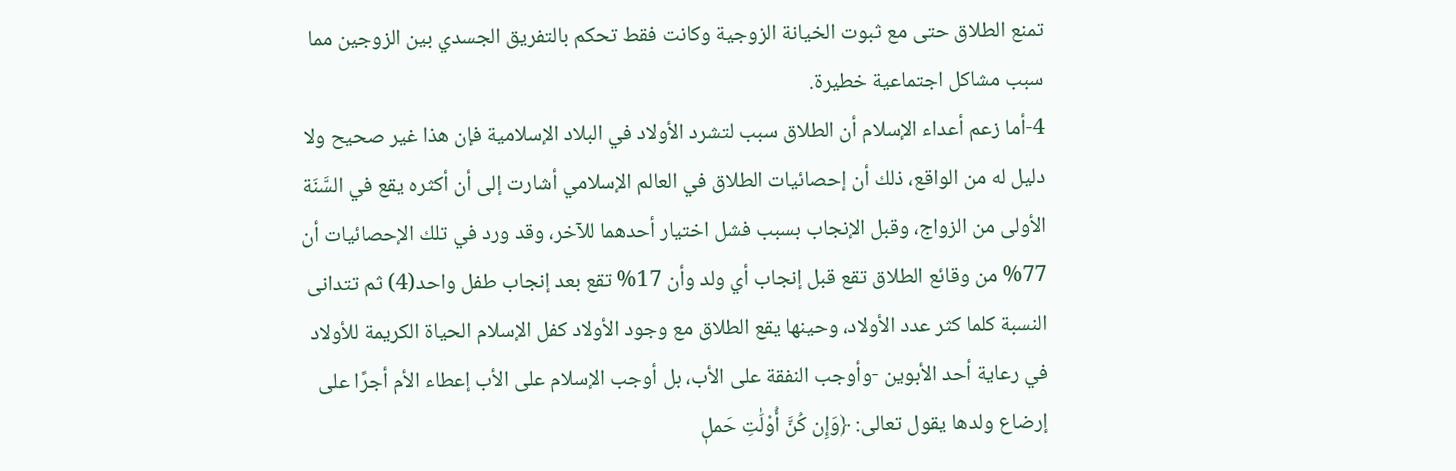تمنع الطلاق حتى مع ثبوت الخيانة الزوجية وكانت فقط تحكم بالتفريق الجسدي بين الزوجين مما سبب مشاكل اجتماعية خطيرة.
4-أما زعم أعداء الإسلام أن الطلاق سبب لتشرد الأولاد في البلاد الإسلامية فإن هذا غير صحيح ولا دليل له من الواقع، ذلك أن إحصائيات الطلاق في العالم الإسلامي أشارت إلى أن أكثره يقع في السَّنَة الأولى من الزواج، وقبل الإنجاب بسبب فشل اختيار أحدهما للآخر، وقد ورد في تلك الإحصائيات أن 77% من وقائع الطلاق تقع قبل إنجاب أي ولد وأن 17% تقع بعد إنجاب طفل واحد(4) ثم تتدانى النسبة كلما كثر عدد الأولاد، وحينها يقع الطلاق مع وجود الأولاد كفل الإسلام الحياة الكريمة للأولاد في رعاية أحد الأبوين -وأوجب النفقة على الأب، بل أوجب الإسلام على الأب إعطاء الأم أجرًا على إرضاع ولدها يقول تعالى: ﴿وَإِن كُنَّ أُوْلَٰتِ حَملٖ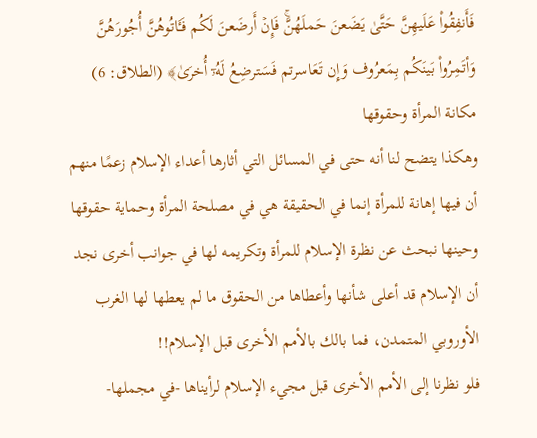فَأَنفِقُواْ عَلَيهِنَّ حَتَّىٰ يَضَعنَ حَملَهُنَّۚ فَإِنۡ أَرضَعنَ لَكُم فَـَٔاتُوهُنَّ أُجُورَهُنَّ وَأتَمِرُواْ بَينَكُم بِمَعرُوف وَإِن تَعَاسرتم فَسَترضِعُ لَهُۥٓ أُخرَىٰ﴾ (الطلاق: 6)
مكانة المرأة وحقوقها
وهكذا يتضح لنا أنه حتى في المسائل التي أثارها أعداء الإسلام زعمًا منهم أن فيها إهانة للمرأة إنما في الحقيقة هي في مصلحة المرأة وحماية حقوقها وحينها نبحث عن نظرة الإسلام للمرأة وتكريمه لها في جوانب أخرى نجد أن الإسلام قد أعلى شأنها وأعطاها من الحقوق ما لم يعطها لها الغرب الأوروبي المتمدن، فما بالك بالأمم الأخرى قبل الإسلام!!
فلو نظرنا إلى الأمم الأخرى قبل مجيء الإسلام لرأيناها -في مجملها-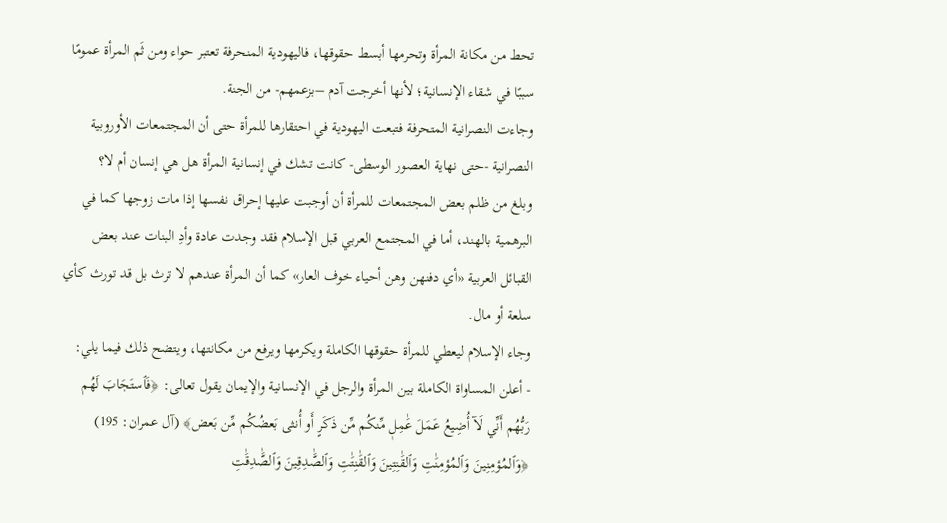تحط من مكانة المرأة وتحرمها أبسط حقوقها، فاليهودية المنحرفة تعتبر حواء ومن ثَم المرأة عمومًا سببًا في شقاء الإنسانية؛ لأنها أخرجت آدم –بزعمهم- من الجنة.
وجاءت النصرانية المتحرفة فتبعت اليهودية في احتقارها للمرأة حتى أن المجتمعات الأوروبية النصرانية -حتى نهاية العصور الوسطى- كانت تشك في إنسانية المرأة هل هي إنسان أم لا؟
وبلغ من ظلم بعض المجتمعات للمرأة أن أوجبت عليها إحراق نفسها إذا مات زوجها كما في البرهمية بالهند، أما في المجتمع العربي قبل الإسلام فقد وجدت عادة وأدِ البنات عند بعض القبائل العربية «أي دفنهن وهن أحياء خوف العار» كما أن المرأة عندهم لا ترث بل قد تورث كأي سلعة أو مال.
وجاء الإسلام ليعطي للمرأة حقوقها الكاملة ويكرمها ويرفع من مكانتها، ويتضح ذلك فيما يلي:
- أعلن المساواة الكاملة بين المرأة والرجل في الإنسانية والإيمان يقول تعالى: ﴿فَٱستَجَابَ لَهُم رَبُّهُم أَنِّي لَآ أُضِيعُ عَمَلَ عَٰمِلٖ مِّنكُم مِّن ذَكَرٍ أَو أُنثى بَعضُكُم مِّن بَعض﴾ (آل عمران: 195) ﴿وَٱلمُؤمِنِينَ وَٱلمُؤمِنَٰتِ وَٱلقَٰنِتِينَ وَٱلقَٰنِتَٰتِ وَٱلصَّٰدِقِينَ وَٱلصَّٰدِقَٰتِ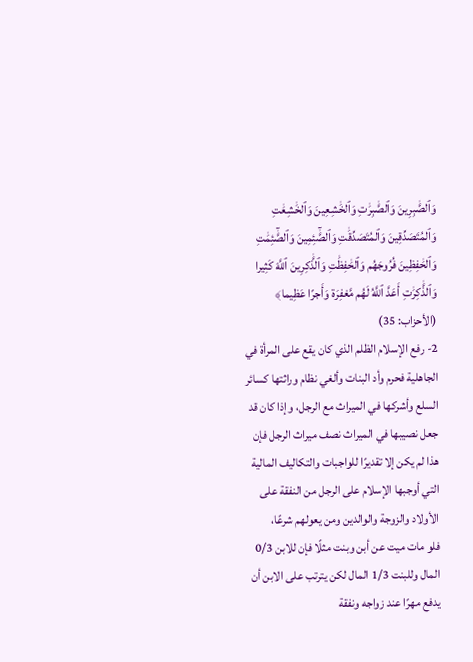وَٱلصَّٰبِرِينَ وَٱلصَّٰبِرَٰتِ وَٱلخَٰشِعِينَ وَٱلخَٰشِعَٰتِ وَٱلمُتَصَدِّقِينَ وَٱلمُتَصَدِّقَٰتِ وَٱلصَّٰٓئِمِينَ وَٱلصَّٰٓئِمَٰتِ وَٱلحَٰفِظِينَ فُرُوجَهُم وَٱلحَٰفِظَٰتِ وَٱلذَّٰكِرِينَ ٱللَّهَ كَثِيرا وَٱلذَّٰكِرَٰتِ أَعَدَّ ٱللَّهُ لَهُم مَّغفِرَة وَأَجرًا عَظِيما﴾ (الأحزاب: 35)
2- رفع الإسلام الظلم الذي كان يقع على المرأة في الجاهلية فحرم وأد البنات وألغي نظام وراثتها كسائر السلع وأشركها في الميراث مع الرجل، وإذا كان قد جعل نصيبها في الميراث نصف ميراث الرجل فإن هذا لم يكن إلا تقديرًا للواجبات والتكاليف المالية التي أوجبها الإسلام على الرجل من النفقة على الأولاد والزوجة والوالدين ومن يعولهم شرعًا،
فلو مات ميت عن أبن وبنت مثلًا فإن للابن 0/3 المال وللبنت 1/3 المال لكن يترتب على الابن أن يدفع مهرًا عند زواجه ونفقة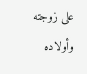على زوجته وأولاده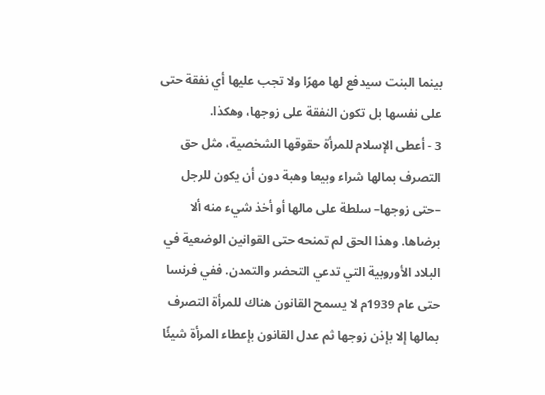بينما البنت سيدفع لها مهرًا ولا تجب عليها أي نفقة حتى على نفسها بل تكون النفقة على زوجها، وهكذا.
3 - أعطى الإسلام للمرأة حقوقها الشخصية، مثل حق التصرف بمالها شراء وبيعا وهبة دون أن يكون للرجل –حتى زوجها– سلطة على مالها أو أخذ شيء منه ألا برضاها. وهذا الحق لم تمنحه حتى القوانين الوضعية في البلاد الأوروبية التي تدعي التحضر والتمدن. ففي فرنسا حتى عام 1939م لا يسمح القانون هناك للمرأة التصرف بمالها إلا بإذن زوجها ثم عدل القانون بإعطاء المرأة شيئًا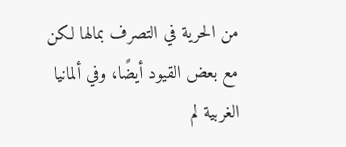من الحرية في التصرف بمالها لكن مع بعض القيود أيضًا، وفي ألمانيا الغربية لم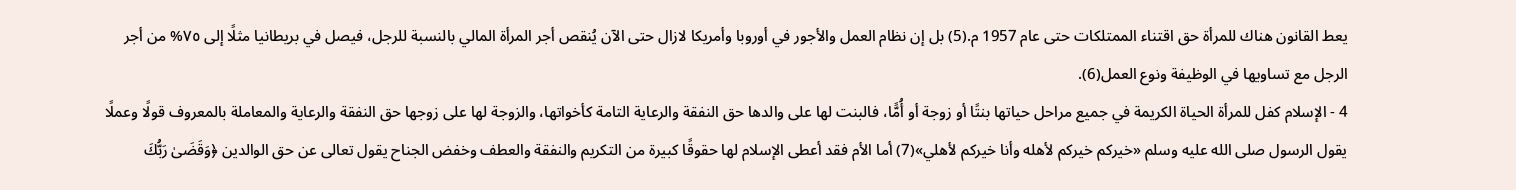يعط القانون هناك للمرأة حق اقتناء الممتلكات حتى عام 1957 م.(5) بل إن نظام العمل والأجور في أوروبا وأمريكا لازال حتى الآن يُنقص أجر المرأة المالي بالنسبة للرجل، فيصل في بريطانيا مثلًا إلى ٧٥% من أجر الرجل مع تساويها في الوظيفة ونوع العمل(6).
4 - الإسلام كفل للمرأة الحياة الكريمة في جميع مراحل حياتها بنتًا أو زوجة أو أُمًّا، فالبنت لها على والدها حق النفقة والرعاية التامة كأخواتها، والزوجة لها على زوجها حق النفقة والرعاية والمعاملة بالمعروف قولًا وعملًا يقول الرسول صلى الله عليه وسلم «خيركم خيركم لأهله وأنا خيركم لأهلي»(7) أما الأم فقد أعطى الإسلام لها حقوقًا كبيرة من التكريم والنفقة والعطف وخفض الجناح يقول تعالى عن حق الوالدين ﴿وَقَضَىٰ رَبُّكَ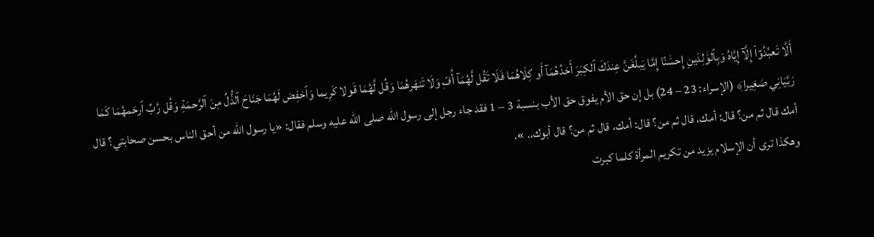أَلَّا تَعبُدُوٓاْ إِلَّآ إِيَّاهُ وَبِٱلوَٰلِدَينِ إِحسَٰنًا إِمَّا يَبلُغَنَّ عِندَكَ ٱلكِبَرَ أَحَدُهُمَآ أَو كِلَاهُمَا فَلَا تَقُل لَّهُمَآ أُفّٖ وَلَا تَنهَرهُمَا وَقُل لَّهُمَا قَولا كَرِيما وَٱخفِض لَهُمَا جَنَاحَ ٱلذُّلِّ مِنَ ٱلرَّحمَةِ وَقُل رَّبِّ ٱرحَمهُمَا كَمَا رَبَّيَانِي صَغِيرا﴾ (الإسراء: 23 – 24) بل إن حق الأم يفوق حق الأب بنسبة 3 – 1 فقد جاء رجل إلى رسول الله صلى الله عليه وسلم فقال: «يا رسول الله من أحق الناس بحسن صحابتي؟ قال أمك قال ثم من؟ قال: أمك، قال ثم من؟ قال: أمك، قال ثم من؟ قال أبوك.. ».
وهكذا ترى أن الإسلام يزيد من تكريم المرأة كلما كبرت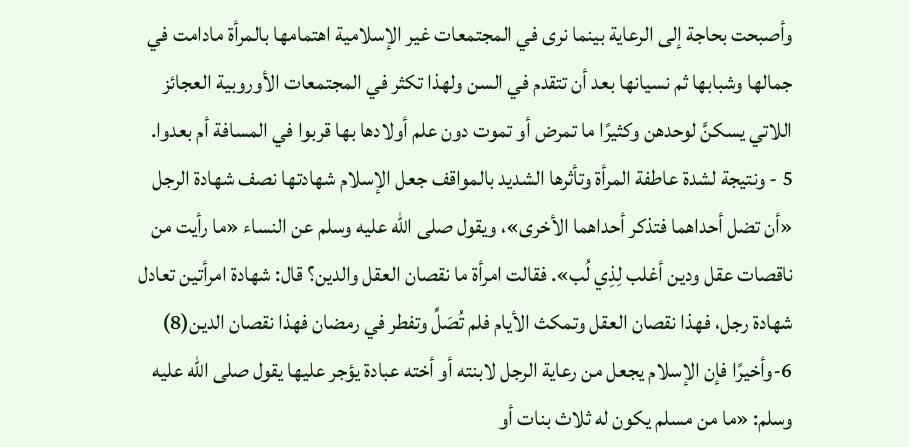وأصبحت بحاجة إلى الرعاية بينما نرى في المجتمعات غير الإسلامية اهتمامها بالمرأة مادامت في جمالها وشبابها ثم نسيانها بعد أن تتقدم في السن ولهذا تكثر في المجتمعات الأوروبية العجائز اللاتي يسكنَّ لوحدهن وكثيرًا ما تمرض أو تموت دون علم أولادها بها قربوا في المسافة أم بعدوا.
5 - ونتيجة لشدة عاطفة المرأة وتأثرها الشديد بالمواقف جعل الإسلام شهادتها نصف شهادة الرجل «أن تضل أحداهما فتذكر أحداهما الأخرى»، ويقول صلى الله عليه وسلم عن النساء «ما رأيت من ناقصات عقل ودين أغلب لِذِي لُب». فقالت امرأة ما نقصان العقل والدين؟ قال: شهادة امرأتين تعادل شهادة رجل، فهذا نقصان العقل وتمكث الأيام فلم تُصَلِّ وتفطر في رمضان فهذا نقصان الدين(8)
6-وأخيرًا فإن الإسلام يجعل من رعاية الرجل لابنته أو أخته عبادة يؤجر عليها يقول صلى الله عليه وسلم: «ما من مسلم يكون له ثلاث بنات أو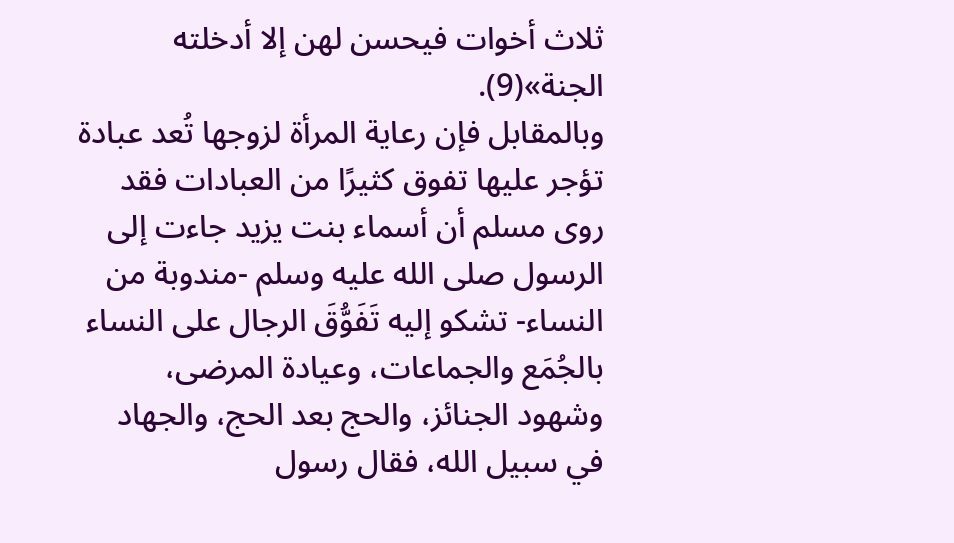ثلاث أخوات فيحسن لهن إلا أدخلته الجنة»(9).
وبالمقابل فإن رعاية المرأة لزوجها تُعد عبادة تؤجر عليها تفوق كثيرًا من العبادات فقد روى مسلم أن أسماء بنت يزيد جاءت إلى الرسول صلى الله عليه وسلم -مندوبة من النساء- تشكو إليه تَفَوُّقَ الرجال على النساء بالجُمَع والجماعات، وعيادة المرضى، وشهود الجنائز، والحج بعد الحج، والجهاد في سبيل الله، فقال رسول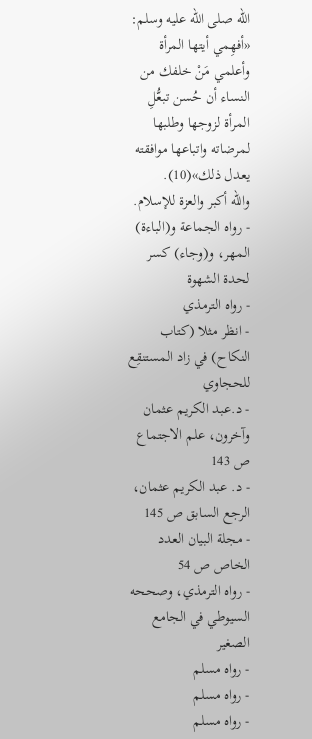الله صلى الله عليه وسلم: «أفهِمي أيتها المرأة وأعلمي مَنْ خلفك من النساء أن حُسن تبعُّلِ المرأة لزوجها وطلبها لمرضاته واتباعها موافقته يعدل ذلك»(10).
والله أكبر والعزة للإسلام.
- رواه الجماعة و(الباءة) المهر، و(وجاء) كسر لحدة الشهوة
- رواه الترمذي
- انظر مثلا (كتاب النكاح) في زاد المستنقِع للحجاوي
- د.عبد الكريم عثمان وآخرون، علم الاجتماع ص 143
- د. عبد الكريم عثمان، الرجع السابق ص 145
- مجلة البيان العدد الخاص ص 54
- رواه الترمذي، وصححه السيوطي في الجامع الصغير
- رواه مسلم
- رواه مسلم
- رواه مسلم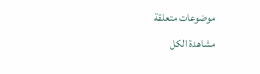موضوعات متعلقة
مشاهدة الكل